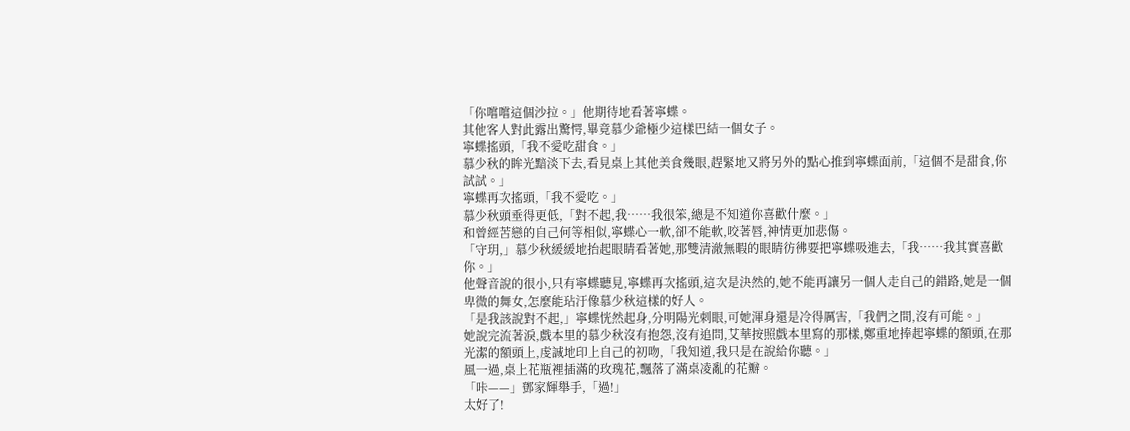「你嚐嚐這個沙拉。」他期待地看著寧蝶。
其他客人對此露出驚愕,畢竟慕少爺極少這樣巴結一個女子。
寧蝶搖頭,「我不愛吃甜食。」
慕少秋的眸光黯淡下去,看見桌上其他美食幾眼,趕緊地又將另外的點心推到寧蝶面前,「這個不是甜食,你試試。」
寧蝶再次搖頭,「我不愛吃。」
慕少秋頭垂得更低,「對不起,我……我很笨,總是不知道你喜歡什麼。」
和曾經苦戀的自己何等相似,寧蝶心一軟,卻不能軟,咬著唇,神情更加悲傷。
「守玥,」慕少秋緩緩地抬起眼睛看著她,那雙清澈無暇的眼睛彷彿要把寧蝶吸進去,「我……我其實喜歡你。」
他聲音說的很小,只有寧蝶聽見,寧蝶再次搖頭,這次是決然的,她不能再讓另一個人走自己的錯路,她是一個卑微的舞女,怎麼能玷汙像慕少秋這樣的好人。
「是我該說對不起,」寧蝶恍然起身,分明陽光刺眼,可她渾身還是冷得厲害,「我們之間,沒有可能。」
她說完流著淚,戲本里的慕少秋沒有抱怨,沒有追問,艾華按照戲本里寫的那樣,鄭重地捧起寧蝶的額頭,在那光潔的額頭上,虔誠地印上自己的初吻,「我知道,我只是在說給你聽。」
風一過,桌上花瓶裡插滿的玫瑰花,飄落了滿桌凌亂的花瓣。
「咔——」鄧家輝舉手,「過!」
太好了!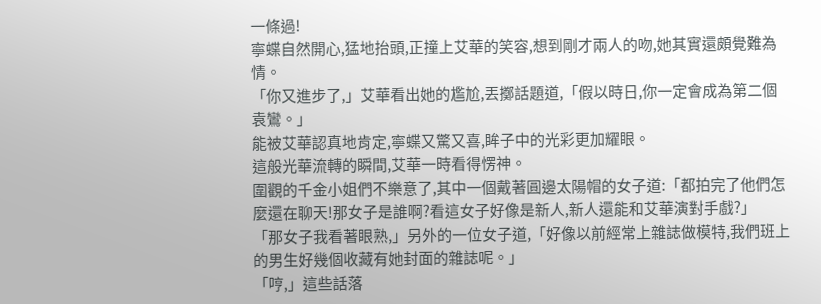一條過!
寧蝶自然開心,猛地抬頭,正撞上艾華的笑容,想到剛才兩人的吻,她其實還頗覺難為情。
「你又進步了,」艾華看出她的尷尬,丟擲話題道,「假以時日,你一定會成為第二個袁鸞。」
能被艾華認真地肯定,寧蝶又驚又喜,眸子中的光彩更加耀眼。
這般光華流轉的瞬間,艾華一時看得愣神。
圍觀的千金小姐們不樂意了,其中一個戴著圓邊太陽帽的女子道:「都拍完了他們怎麼還在聊天!那女子是誰啊?看這女子好像是新人,新人還能和艾華演對手戲?」
「那女子我看著眼熟,」另外的一位女子道,「好像以前經常上雜誌做模特,我們班上的男生好幾個收藏有她封面的雜誌呢。」
「哼,」這些話落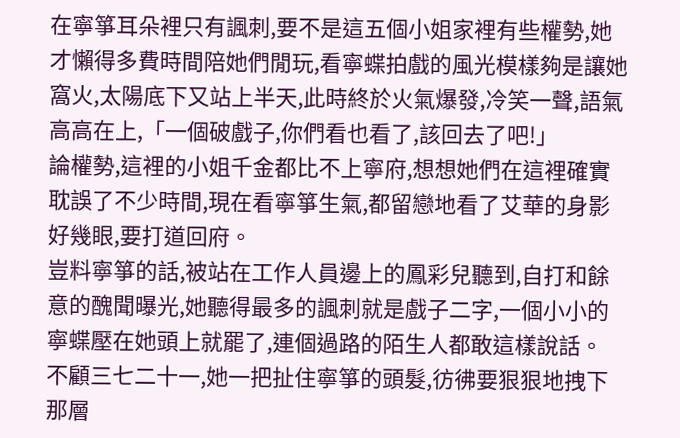在寧箏耳朵裡只有諷刺,要不是這五個小姐家裡有些權勢,她才懶得多費時間陪她們閒玩,看寧蝶拍戲的風光模樣夠是讓她窩火,太陽底下又站上半天,此時終於火氣爆發,冷笑一聲,語氣高高在上,「一個破戲子,你們看也看了,該回去了吧!」
論權勢,這裡的小姐千金都比不上寧府,想想她們在這裡確實耽誤了不少時間,現在看寧箏生氣,都留戀地看了艾華的身影好幾眼,要打道回府。
豈料寧箏的話,被站在工作人員邊上的鳳彩兒聽到,自打和餘意的醜聞曝光,她聽得最多的諷刺就是戲子二字,一個小小的寧蝶壓在她頭上就罷了,連個過路的陌生人都敢這樣說話。
不顧三七二十一,她一把扯住寧箏的頭髮,彷彿要狠狠地拽下那層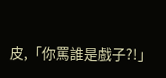皮,「你罵誰是戲子?!」